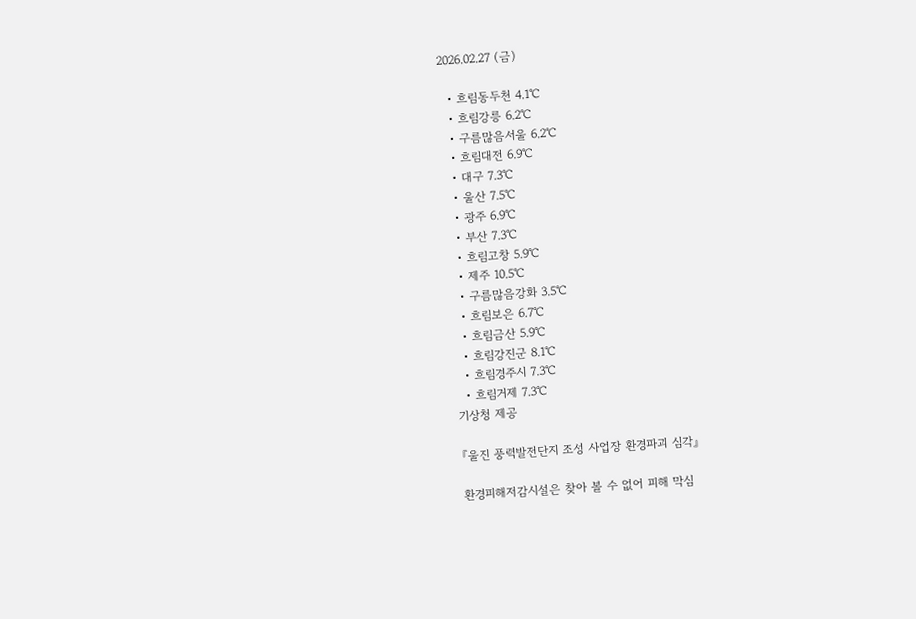2026.02.27 (금)

  • 흐림동두천 4.1℃
  • 흐림강릉 6.2℃
  • 구름많음서울 6.2℃
  • 흐림대전 6.9℃
  • 대구 7.3℃
  • 울산 7.5℃
  • 광주 6.9℃
  • 부산 7.3℃
  • 흐림고창 5.9℃
  • 제주 10.5℃
  • 구름많음강화 3.5℃
  • 흐림보은 6.7℃
  • 흐림금산 5.9℃
  • 흐림강진군 8.1℃
  • 흐림경주시 7.3℃
  • 흐림거제 7.3℃
기상청 제공

『울진 풍력발전단지 조성 사업장 환경파괴 심각』

환경피해저감시설은 찾아 볼 수 없어 피해 막심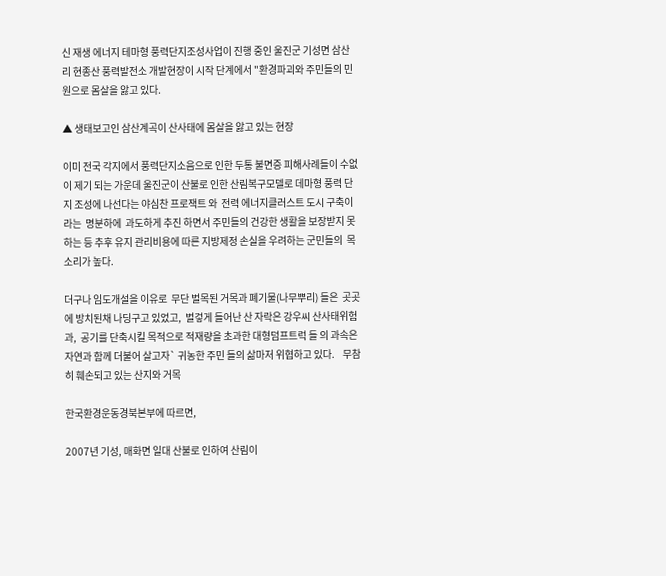신 재생 에너지 테마형 풍력단지조성사업이 진행 중인 울진군 기성면 삼산리 현종산 풍력발전소 개발현장이 시작 단계에서 "환경파괴와 주민들의 민원으로 몸살을 앓고 있다.

▲ 생태보고인 삼산계곡이 산사태에 몸살을 앓고 있는 현장

이미 전국 각지에서 풍력단지소음으로 인한 두통 불면증 피해사례들이 수없이 제기 되는 가운데 울진군이 산불로 인한 산림복구모델로 데마형 풍력 단지 조성에 나선다는 야심찬 프로잭트 와  전력 에너지클러스트 도시 구축이라는  명분하에  과도하게 추진 하면서 주민들의 건강한 생활을 보장받지 못하는 등 추후 유지 관리비용에 따른 지방제정 손실을 우려하는 군민들의  목소리가 높다.

더구나 임도개설을 이유로  무단 벌목된 거목과 폐기물(나무뿌리) 들은  곳곳에 방치된채 나딩구고 있었고,  벌겋게 들어난 산 자락은 강우씨 산사태위험과,  공기를 단축시킬 목적으로 적재량을 초과한 대형덤프트럭 들 의 과속은 자연과 함께 더불어 살고자` 귀농한 주민 들의 삶마저 위협하고 있다.    무참히 훼손되고 있는 산지와 거목

한국환경운동경북본부에 따르면,

2007년 기성, 매화면 일대 산불로 인하여 산림이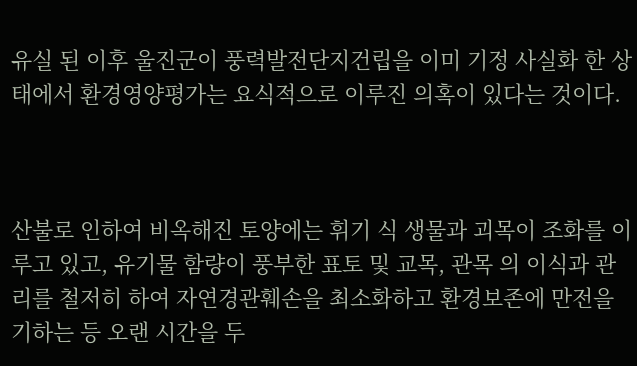유실 된 이후 울진군이 풍력발전단지건립을 이미 기정 사실화 한 상태에서 환경영양평가는 요식적으로 이루진 의혹이 있다는 것이다.



산불로 인하여 비옥해진 토양에는 휘기 식 생물과 괴목이 조화를 이루고 있고, 유기물 함량이 풍부한 표토 및 교목, 관목 의 이식과 관리를 철저히 하여 자연경관훼손을 최소화하고 환경보존에 만전을 기하는 등 오랜 시간을 두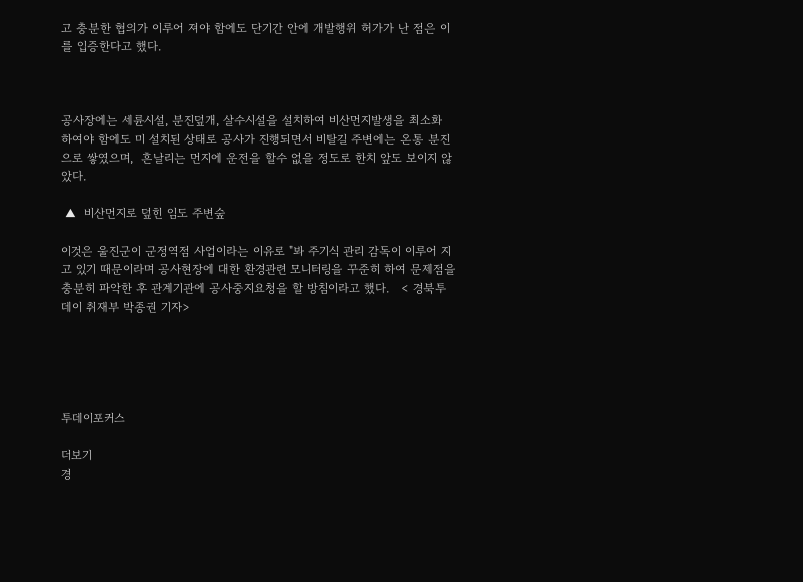고 충분한 협의가 이루어 져야 함에도 단기간 안에 개발행위 허가가 난 점은 이를 입증한다고 했다.



공사장에는 세륜시설, 분진덮개, 살수시설을 설치하여 비산먼지발생을 최소화 하여야 함에도 미 설치된 상태로 공사가 진행되면서 비탈길 주변에는 온통 분진으로 쌓였으며,  흔날리는 먼지에 운전을 할수 없을 정도로 한치 앞도 보이지 않았다.

 ▲  비산먼지로 덮힌 임도 주변숲

이것은 울진군이 군정역점 사업이라는 이유로 "봐 주기식 관리 감독이 이루어 지고 있기 때문이라며 공사현장에 대한 환경관련 모니터링을 꾸준히 하여 문제점을 충분히 파악한 후 관계기관에 공사중지요청을 할 방침이라고 했다.   < 경북투데이 취재부 박종권 기자>





투데이포커스

더보기
경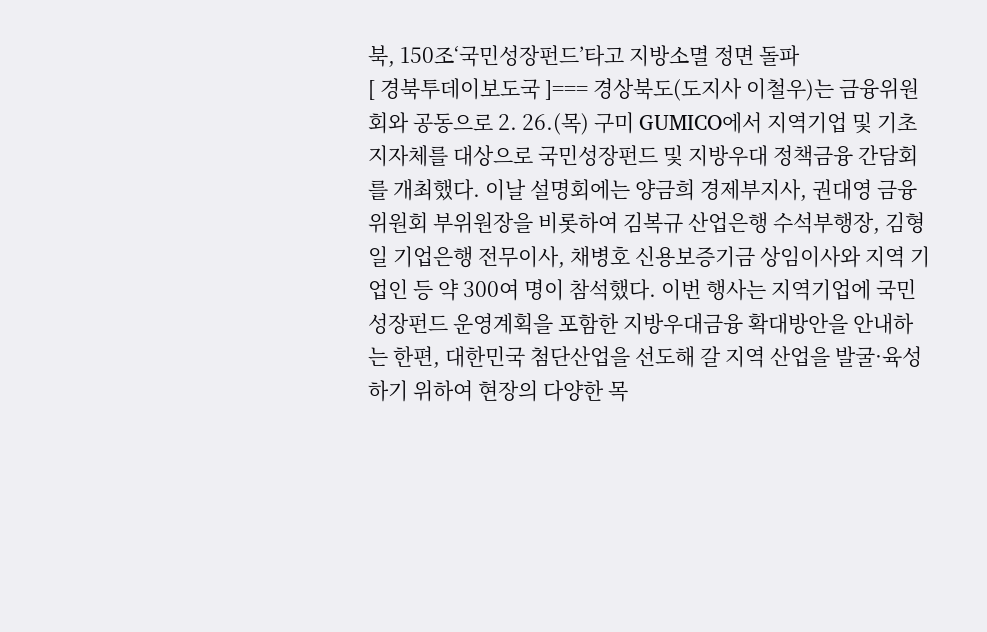북, 150조‘국민성장펀드’타고 지방소멸 정면 돌파
[ 경북투데이보도국 ]=== 경상북도(도지사 이철우)는 금융위원회와 공동으로 2. 26.(목) 구미 GUMICO에서 지역기업 및 기초지자체를 대상으로 국민성장펀드 및 지방우대 정책금융 간담회를 개최했다. 이날 설명회에는 양금희 경제부지사, 권대영 금융위원회 부위원장을 비롯하여 김복규 산업은행 수석부행장, 김형일 기업은행 전무이사, 채병호 신용보증기금 상임이사와 지역 기업인 등 약 300여 명이 참석했다. 이번 행사는 지역기업에 국민성장펀드 운영계획을 포함한 지방우대금융 확대방안을 안내하는 한편, 대한민국 첨단산업을 선도해 갈 지역 산업을 발굴·육성하기 위하여 현장의 다양한 목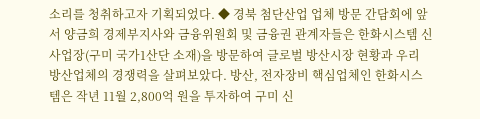소리를 청취하고자 기획되었다. ◆ 경북 첨단산업 업체 방문 간담회에 앞서 양금희 경제부지사와 금융위원회 및 금융권 관계자들은 한화시스템 신사업장(구미 국가1산단 소재)을 방문하여 글로벌 방산시장 현황과 우리 방산업체의 경쟁력을 살펴보았다. 방산, 전자장비 핵심업체인 한화시스템은 작년 11월 2,800억 원을 투자하여 구미 신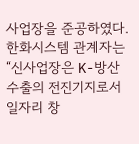사업장을 준공하였다. 한화시스템 관계자는 “신사업장은 K-방산 수출의 전진기지로서 일자리 창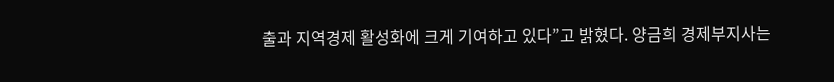출과 지역경제 활성화에 크게 기여하고 있다”고 밝혔다. 양금희 경제부지사는